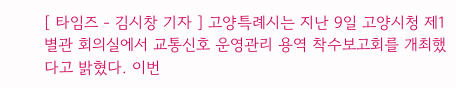[ 타임즈 - 김시창 기자 ] 고양특례시는 지난 9일 고양시청 제1별관 회의실에서 교통신호 운영관리 용역 착수보고회를 개최했다고 밝혔다. 이번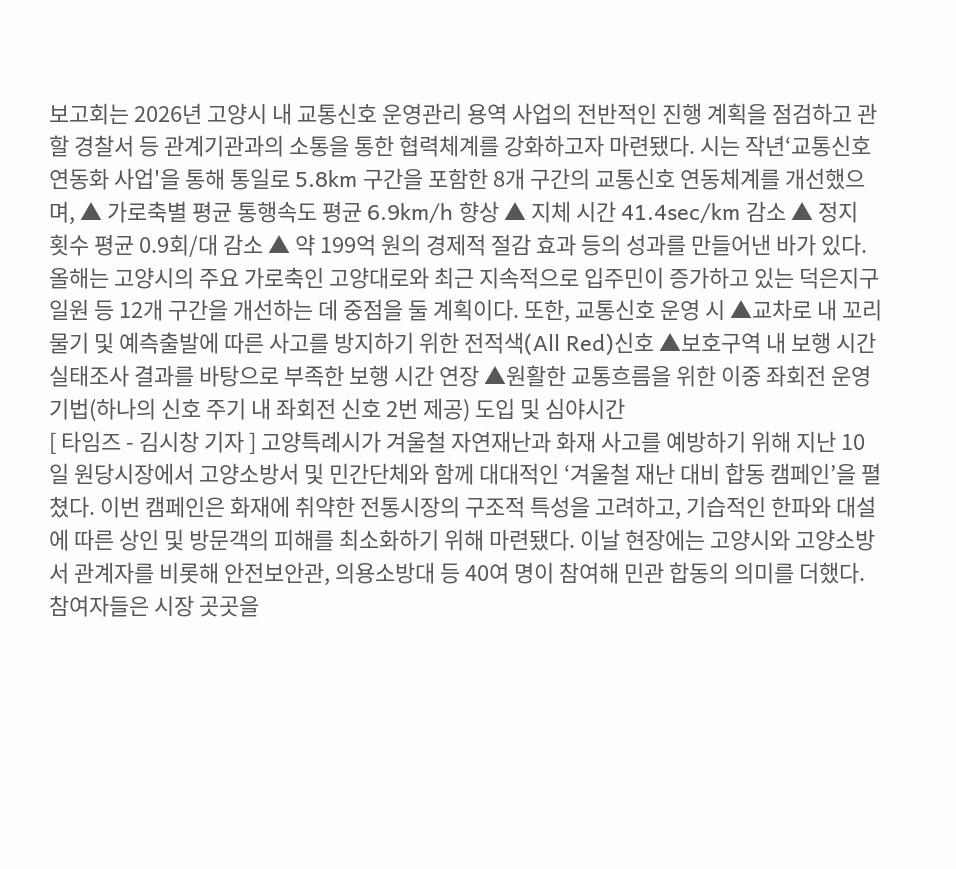보고회는 2026년 고양시 내 교통신호 운영관리 용역 사업의 전반적인 진행 계획을 점검하고 관할 경찰서 등 관계기관과의 소통을 통한 협력체계를 강화하고자 마련됐다. 시는 작년‘교통신호 연동화 사업'을 통해 통일로 5.8km 구간을 포함한 8개 구간의 교통신호 연동체계를 개선했으며, ▲ 가로축별 평균 통행속도 평균 6.9km/h 향상 ▲ 지체 시간 41.4sec/km 감소 ▲ 정지 횟수 평균 0.9회/대 감소 ▲ 약 199억 원의 경제적 절감 효과 등의 성과를 만들어낸 바가 있다. 올해는 고양시의 주요 가로축인 고양대로와 최근 지속적으로 입주민이 증가하고 있는 덕은지구 일원 등 12개 구간을 개선하는 데 중점을 둘 계획이다. 또한, 교통신호 운영 시 ▲교차로 내 꼬리물기 및 예측출발에 따른 사고를 방지하기 위한 전적색(All Red)신호 ▲보호구역 내 보행 시간 실태조사 결과를 바탕으로 부족한 보행 시간 연장 ▲원활한 교통흐름을 위한 이중 좌회전 운영 기법(하나의 신호 주기 내 좌회전 신호 2번 제공) 도입 및 심야시간
[ 타임즈 - 김시창 기자 ] 고양특례시가 겨울철 자연재난과 화재 사고를 예방하기 위해 지난 10일 원당시장에서 고양소방서 및 민간단체와 함께 대대적인 ‘겨울철 재난 대비 합동 캠페인’을 펼쳤다. 이번 캠페인은 화재에 취약한 전통시장의 구조적 특성을 고려하고, 기습적인 한파와 대설에 따른 상인 및 방문객의 피해를 최소화하기 위해 마련됐다. 이날 현장에는 고양시와 고양소방서 관계자를 비롯해 안전보안관, 의용소방대 등 40여 명이 참여해 민관 합동의 의미를 더했다. 참여자들은 시장 곳곳을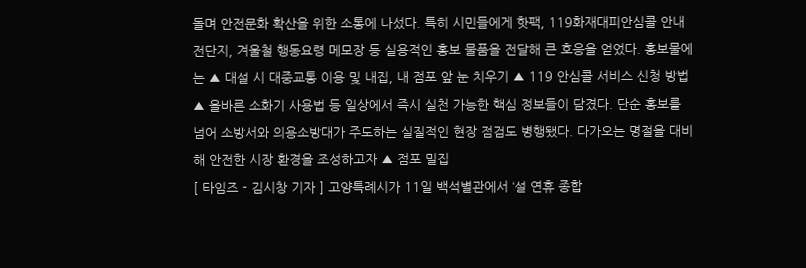돌며 안전문화 확산을 위한 소통에 나섰다. 특히 시민들에게 핫팩, 119화재대피안심콜 안내 전단지, 겨울철 행동요령 메모장 등 실용적인 홍보 물품을 전달해 큰 호응을 얻었다. 홍보물에는 ▲ 대설 시 대중교통 이용 및 내집, 내 점포 앞 눈 치우기 ▲ 119 안심콜 서비스 신청 방법 ▲ 올바른 소화기 사용법 등 일상에서 즉시 실천 가능한 핵심 정보들이 담겼다. 단순 홍보를 넘어 소방서와 의용소방대가 주도하는 실질적인 현장 점검도 병행됐다. 다가오는 명절을 대비해 안전한 시장 환경을 조성하고자 ▲ 점포 밀집
[ 타임즈 - 김시창 기자 ] 고양특례시가 11일 백석별관에서 ‘설 연휴 종합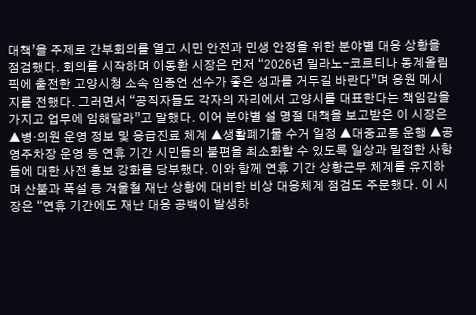대책’을 주제로 간부회의를 열고 시민 안전과 민생 안정을 위한 분야별 대응 상황을 점검했다. 회의를 시작하며 이동환 시장은 먼저 “2026년 밀라노-코르티나 동계올림픽에 출전한 고양시청 소속 임종언 선수가 좋은 성과를 거두길 바란다”며 응원 메시지를 전했다. 그러면서 “공직자들도 각자의 자리에서 고양시를 대표한다는 책임감을 가지고 업무에 임해달라”고 말했다. 이어 분야별 설 명절 대책을 보고받은 이 시장은 ▲병·의원 운영 정보 및 응급진료 체계 ▲생활폐기물 수거 일정 ▲대중교통 운행 ▲공영주차장 운영 등 연휴 기간 시민들의 불편을 최소화할 수 있도록 일상과 밀접한 사항들에 대한 사전 홍보 강화를 당부했다. 이와 함께 연휴 기간 상황근무 체계를 유지하며 산불과 폭설 등 겨울철 재난 상황에 대비한 비상 대응체계 점검도 주문했다. 이 시장은 “연휴 기간에도 재난 대응 공백이 발생하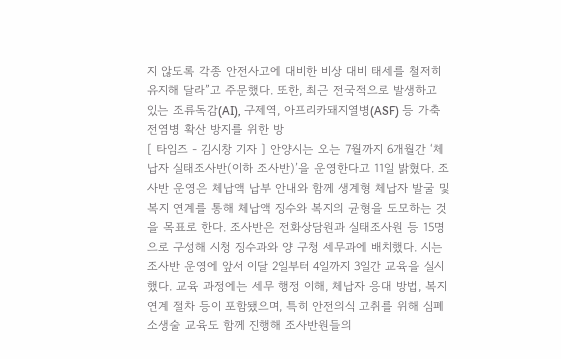지 않도록 각종 안전사고에 대비한 비상 대비 태세를 철저히 유지해 달라”고 주문했다. 또한, 최근 전국적으로 발생하고 있는 조류독감(AI), 구제역, 아프리카돼지열병(ASF) 등 가축 전염병 확산 방지를 위한 방
[ 타임즈 - 김시창 기자 ] 안양시는 오는 7월까지 6개월간 ‘체납자 실태조사반(이하 조사반)’을 운영한다고 11일 밝혔다. 조사반 운영은 체납액 납부 안내와 함께 생계형 체납자 발굴 및 복지 연계를 통해 체납액 징수와 복지의 균형을 도모하는 것을 목표로 한다. 조사반은 전화상담원과 실태조사원 등 15명으로 구성해 시청 징수과와 양 구청 세무과에 배치했다. 시는 조사반 운영에 앞서 이달 2일부터 4일까지 3일간 교육을 실시했다. 교육 과정에는 세무 행정 이해, 체납자 응대 방법, 복지 연계 절차 등이 포함됐으며, 특히 안전의식 고취를 위해 심폐소생술 교육도 함께 진행해 조사반원들의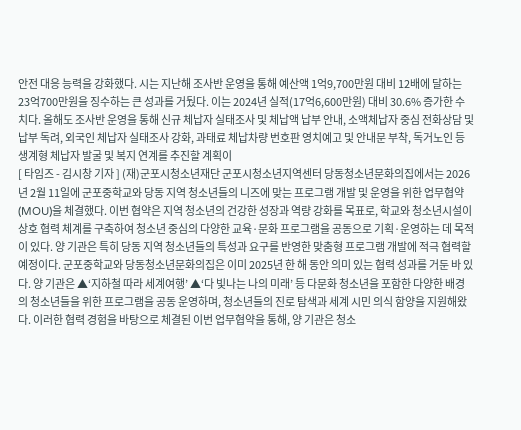안전 대응 능력을 강화했다. 시는 지난해 조사반 운영을 통해 예산액 1억9,700만원 대비 12배에 달하는 23억700만원을 징수하는 큰 성과를 거뒀다. 이는 2024년 실적(17억6,600만원) 대비 30.6% 증가한 수치다. 올해도 조사반 운영을 통해 신규 체납자 실태조사 및 체납액 납부 안내, 소액체납자 중심 전화상담 및 납부 독려, 외국인 체납자 실태조사 강화, 과태료 체납차량 번호판 영치예고 및 안내문 부착, 독거노인 등 생계형 체납자 발굴 및 복지 연계를 추진할 계획이
[ 타임즈 - 김시창 기자 ] (재)군포시청소년재단 군포시청소년지역센터 당동청소년문화의집에서는 2026년 2월 11일에 군포중학교와 당동 지역 청소년들의 니즈에 맞는 프로그램 개발 및 운영을 위한 업무협약(MOU)을 체결했다. 이번 협약은 지역 청소년의 건강한 성장과 역량 강화를 목표로, 학교와 청소년시설이 상호 협력 체계를 구축하여 청소년 중심의 다양한 교육·문화 프로그램을 공동으로 기획·운영하는 데 목적이 있다. 양 기관은 특히 당동 지역 청소년들의 특성과 요구를 반영한 맞춤형 프로그램 개발에 적극 협력할 예정이다. 군포중학교와 당동청소년문화의집은 이미 2025년 한 해 동안 의미 있는 협력 성과를 거둔 바 있다. 양 기관은 ▲‘지하철 따라 세계여행’ ▲‘다 빛나는 나의 미래’ 등 다문화 청소년을 포함한 다양한 배경의 청소년들을 위한 프로그램을 공동 운영하며, 청소년들의 진로 탐색과 세계 시민 의식 함양을 지원해왔다. 이러한 협력 경험을 바탕으로 체결된 이번 업무협약을 통해, 양 기관은 청소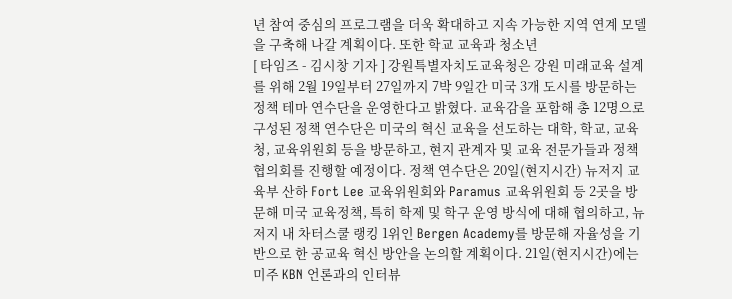년 참여 중심의 프로그램을 더욱 확대하고 지속 가능한 지역 연계 모델을 구축해 나갈 계획이다. 또한 학교 교육과 청소년
[ 타임즈 - 김시창 기자 ] 강원특별자치도교육청은 강원 미래교육 설계를 위해 2월 19일부터 27일까지 7박 9일간 미국 3개 도시를 방문하는 정책 테마 연수단을 운영한다고 밝혔다. 교육감을 포함해 총 12명으로 구성된 정책 연수단은 미국의 혁신 교육을 선도하는 대학, 학교, 교육청, 교육위원회 등을 방문하고, 현지 관계자 및 교육 전문가들과 정책 협의회를 진행할 예정이다. 정책 연수단은 20일(현지시간) 뉴저지 교육부 산하 Fort Lee 교육위원회와 Paramus 교육위원회 등 2곳을 방문해 미국 교육정책, 특히 학제 및 학구 운영 방식에 대해 협의하고, 뉴저지 내 차터스쿨 랭킹 1위인 Bergen Academy를 방문해 자율성을 기반으로 한 공교육 혁신 방안을 논의할 계획이다. 21일(현지시간)에는 미주 KBN 언론과의 인터뷰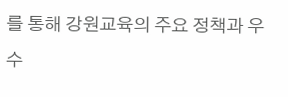를 통해 강원교육의 주요 정책과 우수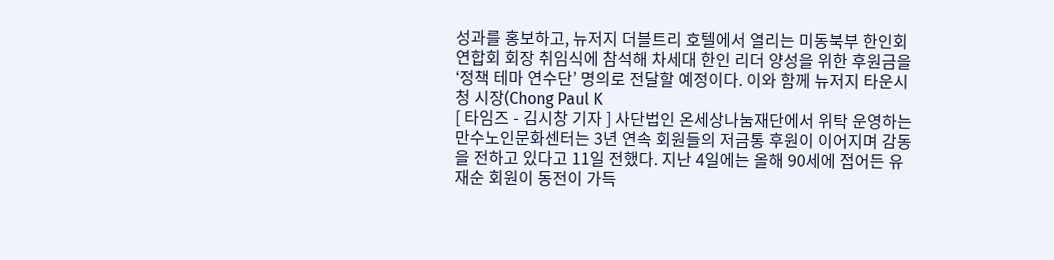성과를 홍보하고, 뉴저지 더블트리 호텔에서 열리는 미동북부 한인회연합회 회장 취임식에 참석해 차세대 한인 리더 양성을 위한 후원금을 ‘정책 테마 연수단’ 명의로 전달할 예정이다. 이와 함께 뉴저지 타운시청 시장(Chong Paul K
[ 타임즈 - 김시창 기자 ] 사단법인 온세상나눔재단에서 위탁 운영하는 만수노인문화센터는 3년 연속 회원들의 저금통 후원이 이어지며 감동을 전하고 있다고 11일 전했다. 지난 4일에는 올해 90세에 접어든 유재순 회원이 동전이 가득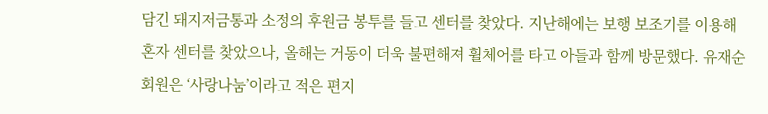담긴 돼지저금통과 소정의 후원금 봉투를 들고 센터를 찾았다. 지난해에는 보행 보조기를 이용해 혼자 센터를 찾았으나, 올해는 거동이 더욱 불편해져 휠체어를 타고 아들과 함께 방문했다. 유재순 회원은 ‘사랑나눔’이라고 적은 편지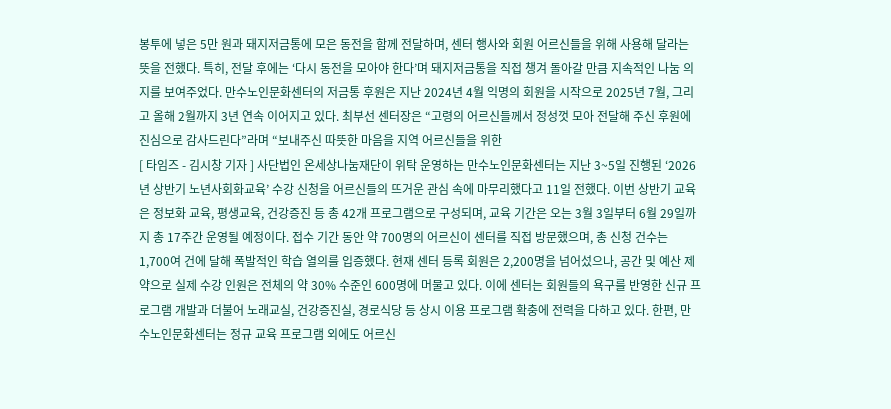봉투에 넣은 5만 원과 돼지저금통에 모은 동전을 함께 전달하며, 센터 행사와 회원 어르신들을 위해 사용해 달라는 뜻을 전했다. 특히, 전달 후에는 ‘다시 동전을 모아야 한다’며 돼지저금통을 직접 챙겨 돌아갈 만큼 지속적인 나눔 의지를 보여주었다. 만수노인문화센터의 저금통 후원은 지난 2024년 4월 익명의 회원을 시작으로 2025년 7월, 그리고 올해 2월까지 3년 연속 이어지고 있다. 최부선 센터장은 “고령의 어르신들께서 정성껏 모아 전달해 주신 후원에 진심으로 감사드린다”라며 “보내주신 따뜻한 마음을 지역 어르신들을 위한
[ 타임즈 - 김시창 기자 ] 사단법인 온세상나눔재단이 위탁 운영하는 만수노인문화센터는 지난 3~5일 진행된 ‘2026년 상반기 노년사회화교육’ 수강 신청을 어르신들의 뜨거운 관심 속에 마무리했다고 11일 전했다. 이번 상반기 교육은 정보화 교육, 평생교육, 건강증진 등 총 42개 프로그램으로 구성되며, 교육 기간은 오는 3월 3일부터 6월 29일까지 총 17주간 운영될 예정이다. 접수 기간 동안 약 700명의 어르신이 센터를 직접 방문했으며, 총 신청 건수는 1,700여 건에 달해 폭발적인 학습 열의를 입증했다. 현재 센터 등록 회원은 2,200명을 넘어섰으나, 공간 및 예산 제약으로 실제 수강 인원은 전체의 약 30% 수준인 600명에 머물고 있다. 이에 센터는 회원들의 욕구를 반영한 신규 프로그램 개발과 더불어 노래교실, 건강증진실, 경로식당 등 상시 이용 프로그램 확충에 전력을 다하고 있다. 한편, 만수노인문화센터는 정규 교육 프로그램 외에도 어르신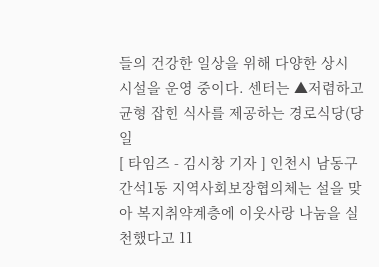들의 건강한 일상을 위해 다양한 상시 시설을 운영 중이다. 센터는 ▲저렴하고 균형 잡힌 식사를 제공하는 경로식당(당일
[ 타임즈 - 김시창 기자 ] 인천시 남동구 간석1동 지역사회보장협의체는 설을 맞아 복지취약계층에 이웃사랑 나눔을 실천했다고 11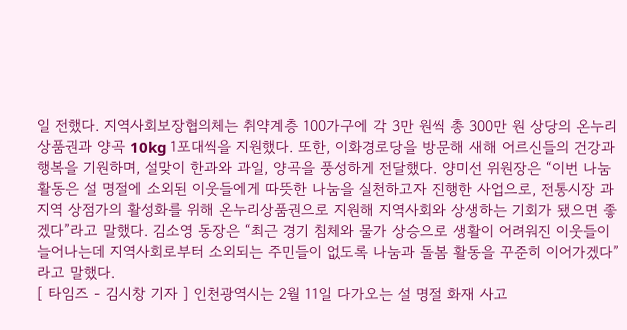일 전했다. 지역사회보장협의체는 취약계층 100가구에 각 3만 원씩 총 300만 원 상당의 온누리상품권과 양곡 10kg 1포대씩을 지원했다. 또한, 이화경로당을 방문해 새해 어르신들의 건강과 행복을 기원하며, 설맞이 한과와 과일, 양곡을 풍성하게 전달했다. 양미선 위원장은 “이번 나눔 활동은 설 명절에 소외된 이웃들에게 따뜻한 나눔을 실천하고자 진행한 사업으로, 전통시장 과 지역 상점가의 활성화를 위해 온누리상품권으로 지원해 지역사회와 상생하는 기회가 됐으면 좋겠다”라고 말했다. 김소영 동장은 “최근 경기 침체와 물가 상승으로 생활이 어려워진 이웃들이 늘어나는데 지역사회로부터 소외되는 주민들이 없도록 나눔과 돌봄 활동을 꾸준히 이어가겠다”라고 말했다.
[ 타임즈 - 김시창 기자 ] 인천광역시는 2월 11일 다가오는 설 명절 화재 사고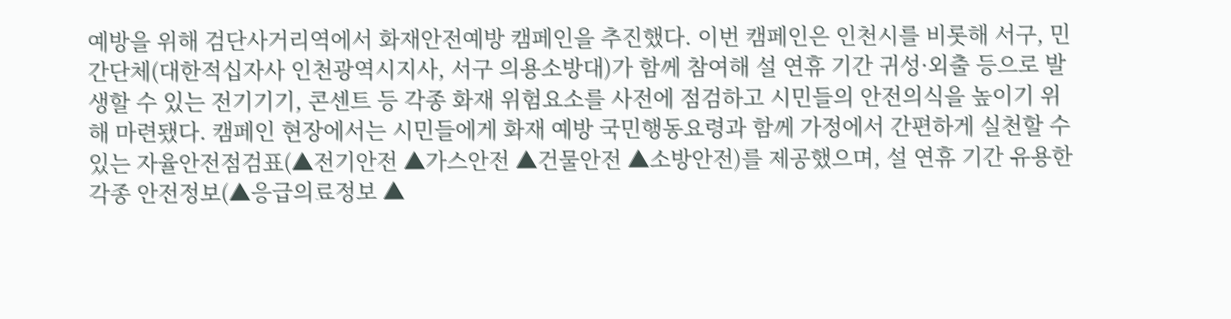예방을 위해 검단사거리역에서 화재안전예방 캠페인을 추진했다. 이번 캠페인은 인천시를 비롯해 서구, 민간단체(대한적십자사 인천광역시지사, 서구 의용소방대)가 함께 참여해 설 연휴 기간 귀성·외출 등으로 발생할 수 있는 전기기기, 콘센트 등 각종 화재 위험요소를 사전에 점검하고 시민들의 안전의식을 높이기 위해 마련됐다. 캠페인 현장에서는 시민들에게 화재 예방 국민행동요령과 함께 가정에서 간편하게 실천할 수 있는 자율안전점검표(▲전기안전 ▲가스안전 ▲건물안전 ▲소방안전)를 제공했으며, 설 연휴 기간 유용한 각종 안전정보(▲응급의료정보 ▲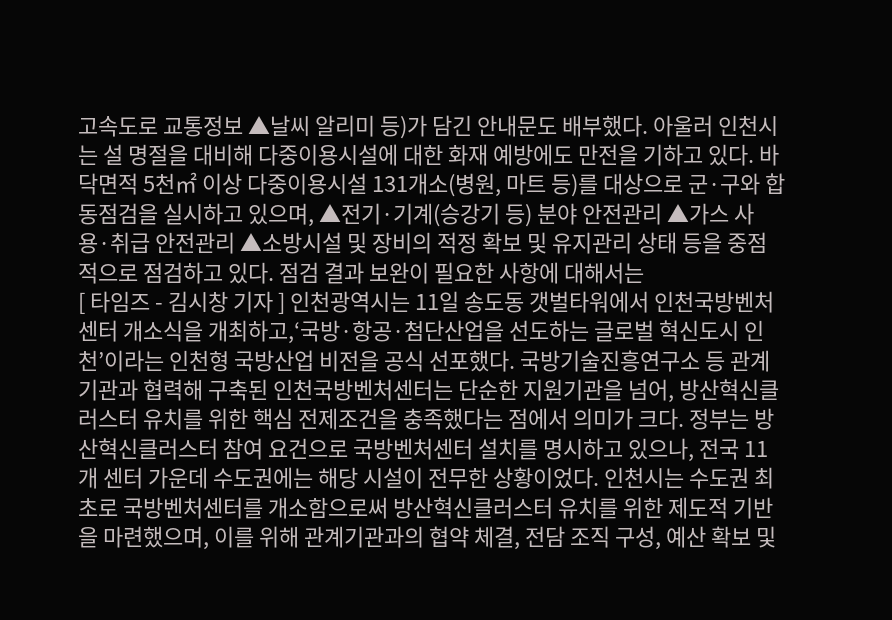고속도로 교통정보 ▲날씨 알리미 등)가 담긴 안내문도 배부했다. 아울러 인천시는 설 명절을 대비해 다중이용시설에 대한 화재 예방에도 만전을 기하고 있다. 바닥면적 5천㎡ 이상 다중이용시설 131개소(병원, 마트 등)를 대상으로 군·구와 합동점검을 실시하고 있으며, ▲전기·기계(승강기 등) 분야 안전관리 ▲가스 사용·취급 안전관리 ▲소방시설 및 장비의 적정 확보 및 유지관리 상태 등을 중점적으로 점검하고 있다. 점검 결과 보완이 필요한 사항에 대해서는
[ 타임즈 - 김시창 기자 ] 인천광역시는 11일 송도동 갯벌타워에서 인천국방벤처센터 개소식을 개최하고,‘국방·항공·첨단산업을 선도하는 글로벌 혁신도시 인천’이라는 인천형 국방산업 비전을 공식 선포했다. 국방기술진흥연구소 등 관계기관과 협력해 구축된 인천국방벤처센터는 단순한 지원기관을 넘어, 방산혁신클러스터 유치를 위한 핵심 전제조건을 충족했다는 점에서 의미가 크다. 정부는 방산혁신클러스터 참여 요건으로 국방벤처센터 설치를 명시하고 있으나, 전국 11개 센터 가운데 수도권에는 해당 시설이 전무한 상황이었다. 인천시는 수도권 최초로 국방벤처센터를 개소함으로써 방산혁신클러스터 유치를 위한 제도적 기반을 마련했으며, 이를 위해 관계기관과의 협약 체결, 전담 조직 구성, 예산 확보 및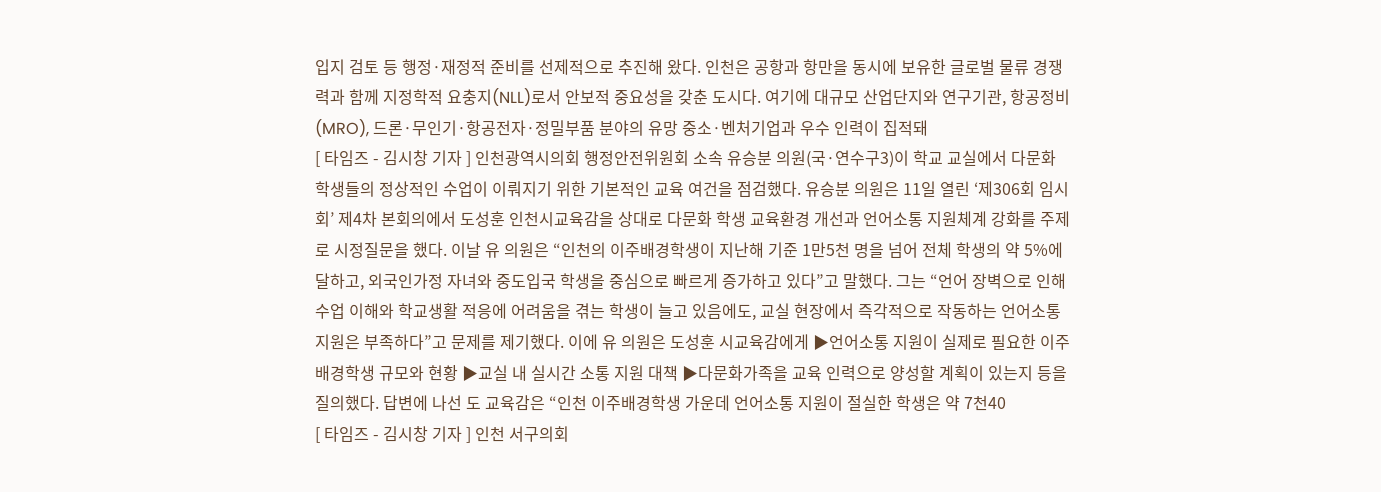입지 검토 등 행정·재정적 준비를 선제적으로 추진해 왔다. 인천은 공항과 항만을 동시에 보유한 글로벌 물류 경쟁력과 함께 지정학적 요충지(NLL)로서 안보적 중요성을 갖춘 도시다. 여기에 대규모 산업단지와 연구기관, 항공정비(MRO), 드론·무인기·항공전자·정밀부품 분야의 유망 중소·벤처기업과 우수 인력이 집적돼
[ 타임즈 - 김시창 기자 ] 인천광역시의회 행정안전위원회 소속 유승분 의원(국·연수구3)이 학교 교실에서 다문화 학생들의 정상적인 수업이 이뤄지기 위한 기본적인 교육 여건을 점검했다. 유승분 의원은 11일 열린 ‘제306회 임시회’ 제4차 본회의에서 도성훈 인천시교육감을 상대로 다문화 학생 교육환경 개선과 언어소통 지원체계 강화를 주제로 시정질문을 했다. 이날 유 의원은 “인천의 이주배경학생이 지난해 기준 1만5천 명을 넘어 전체 학생의 약 5%에 달하고, 외국인가정 자녀와 중도입국 학생을 중심으로 빠르게 증가하고 있다”고 말했다. 그는 “언어 장벽으로 인해 수업 이해와 학교생활 적응에 어려움을 겪는 학생이 늘고 있음에도, 교실 현장에서 즉각적으로 작동하는 언어소통 지원은 부족하다”고 문제를 제기했다. 이에 유 의원은 도성훈 시교육감에게 ▶언어소통 지원이 실제로 필요한 이주배경학생 규모와 현황 ▶교실 내 실시간 소통 지원 대책 ▶다문화가족을 교육 인력으로 양성할 계획이 있는지 등을 질의했다. 답변에 나선 도 교육감은 “인천 이주배경학생 가운데 언어소통 지원이 절실한 학생은 약 7천40
[ 타임즈 - 김시창 기자 ] 인천 서구의회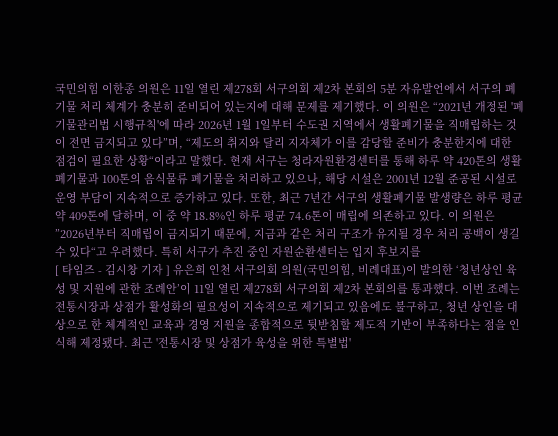국민의힘 이한종 의원은 11일 열린 제278회 서구의회 제2차 본회의 5분 자유발언에서 서구의 폐기물 처리 체계가 충분히 준비되어 있는지에 대해 문제를 제기했다. 이 의원은 “2021년 개정된 '폐기물관리법 시행규칙'에 따라 2026년 1월 1일부터 수도권 지역에서 생활폐기물을 직매립하는 것이 전면 금지되고 있다”며, “제도의 취지와 달리 지자체가 이를 감당할 준비가 충분한지에 대한 점검이 필요한 상황“이라고 말했다. 현재 서구는 청라자원환경센터를 통해 하루 약 420톤의 생활폐기물과 100톤의 음식물류 폐기물을 처리하고 있으나, 해당 시설은 2001년 12월 준공된 시설로 운영 부담이 지속적으로 증가하고 있다. 또한, 최근 7년간 서구의 생활폐기물 발생량은 하루 평균 약 409톤에 달하며, 이 중 약 18.8%인 하루 평균 74.6톤이 매립에 의존하고 있다. 이 의원은 ”2026년부터 직매립이 금지되기 때문에, 지금과 같은 처리 구조가 유지될 경우 처리 공백이 생길 수 있다“고 우려했다. 특히 서구가 추진 중인 자원순환센터는 입지 후보지를
[ 타임즈 - 김시창 기자 ] 유은희 인천 서구의회 의원(국민의힘, 비례대표)이 발의한 ‘청년상인 육성 및 지원에 관한 조례안’이 11일 열린 제278회 서구의회 제2차 본회의를 통과했다. 이번 조례는 전통시장과 상점가 활성화의 필요성이 지속적으로 제기되고 있음에도 불구하고, 청년 상인을 대상으로 한 체계적인 교육과 경영 지원을 종합적으로 뒷받침할 제도적 기반이 부족하다는 점을 인식해 제정됐다. 최근 '전통시장 및 상점가 육성을 위한 특별법'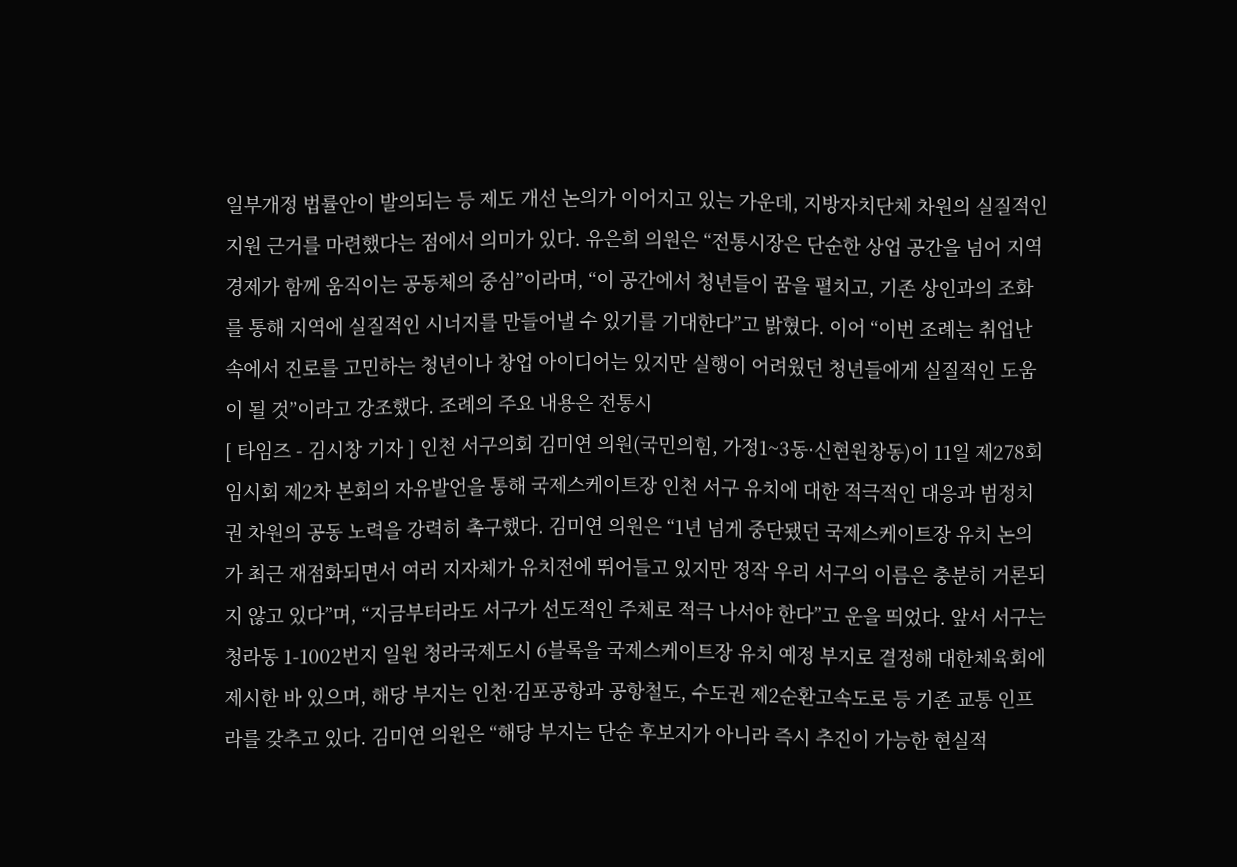일부개정 법률안이 발의되는 등 제도 개선 논의가 이어지고 있는 가운데, 지방자치단체 차원의 실질적인 지원 근거를 마련했다는 점에서 의미가 있다. 유은희 의원은 “전통시장은 단순한 상업 공간을 넘어 지역 경제가 함께 움직이는 공동체의 중심”이라며, “이 공간에서 청년들이 꿈을 펼치고, 기존 상인과의 조화를 통해 지역에 실질적인 시너지를 만들어낼 수 있기를 기대한다”고 밝혔다. 이어 “이번 조례는 취업난 속에서 진로를 고민하는 청년이나 창업 아이디어는 있지만 실행이 어려웠던 청년들에게 실질적인 도움이 될 것”이라고 강조했다. 조례의 주요 내용은 전통시
[ 타임즈 - 김시창 기자 ] 인천 서구의회 김미연 의원(국민의힘, 가정1~3동·신현원창동)이 11일 제278회 임시회 제2차 본회의 자유발언을 통해 국제스케이트장 인천 서구 유치에 대한 적극적인 대응과 범정치권 차원의 공동 노력을 강력히 촉구했다. 김미연 의원은 “1년 넘게 중단됐던 국제스케이트장 유치 논의가 최근 재점화되면서 여러 지자체가 유치전에 뛰어들고 있지만 정작 우리 서구의 이름은 충분히 거론되지 않고 있다”며, “지금부터라도 서구가 선도적인 주체로 적극 나서야 한다”고 운을 띄었다. 앞서 서구는 청라동 1-1002번지 일원 청라국제도시 6블록을 국제스케이트장 유치 예정 부지로 결정해 대한체육회에 제시한 바 있으며, 해당 부지는 인천·김포공항과 공항철도, 수도권 제2순환고속도로 등 기존 교통 인프라를 갖추고 있다. 김미연 의원은 “해당 부지는 단순 후보지가 아니라 즉시 추진이 가능한 현실적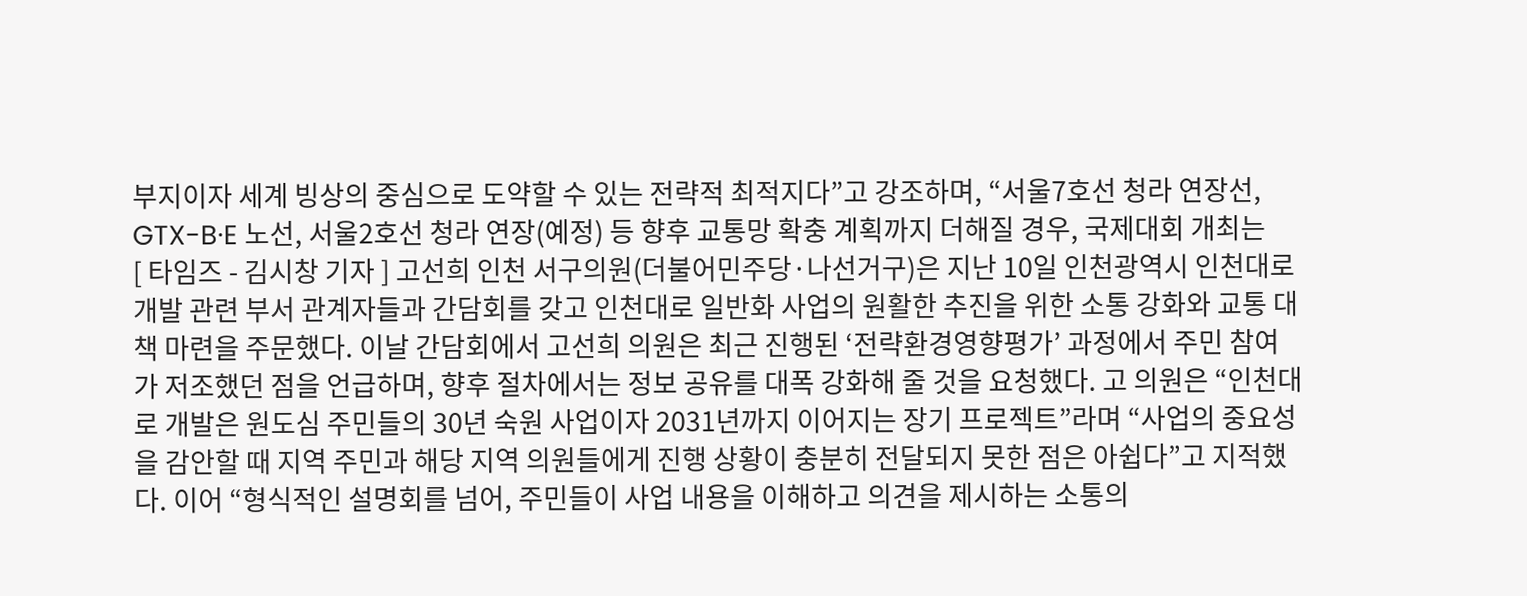부지이자 세계 빙상의 중심으로 도약할 수 있는 전략적 최적지다”고 강조하며, “서울7호선 청라 연장선, GTX-B·E 노선, 서울2호선 청라 연장(예정) 등 향후 교통망 확충 계획까지 더해질 경우, 국제대회 개최는
[ 타임즈 - 김시창 기자 ] 고선희 인천 서구의원(더불어민주당·나선거구)은 지난 10일 인천광역시 인천대로 개발 관련 부서 관계자들과 간담회를 갖고 인천대로 일반화 사업의 원활한 추진을 위한 소통 강화와 교통 대책 마련을 주문했다. 이날 간담회에서 고선희 의원은 최근 진행된 ‘전략환경영향평가’ 과정에서 주민 참여가 저조했던 점을 언급하며, 향후 절차에서는 정보 공유를 대폭 강화해 줄 것을 요청했다. 고 의원은 “인천대로 개발은 원도심 주민들의 30년 숙원 사업이자 2031년까지 이어지는 장기 프로젝트”라며 “사업의 중요성을 감안할 때 지역 주민과 해당 지역 의원들에게 진행 상황이 충분히 전달되지 못한 점은 아쉽다”고 지적했다. 이어 “형식적인 설명회를 넘어, 주민들이 사업 내용을 이해하고 의견을 제시하는 소통의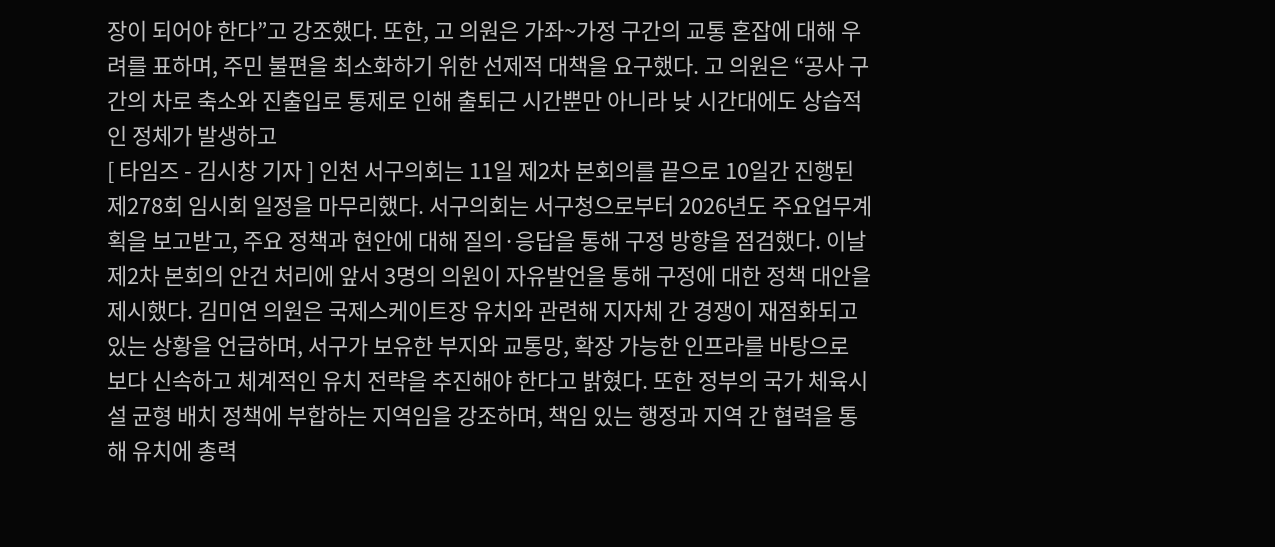장이 되어야 한다”고 강조했다. 또한, 고 의원은 가좌~가정 구간의 교통 혼잡에 대해 우려를 표하며, 주민 불편을 최소화하기 위한 선제적 대책을 요구했다. 고 의원은 “공사 구간의 차로 축소와 진출입로 통제로 인해 출퇴근 시간뿐만 아니라 낮 시간대에도 상습적인 정체가 발생하고
[ 타임즈 - 김시창 기자 ] 인천 서구의회는 11일 제2차 본회의를 끝으로 10일간 진행된 제278회 임시회 일정을 마무리했다. 서구의회는 서구청으로부터 2026년도 주요업무계획을 보고받고, 주요 정책과 현안에 대해 질의·응답을 통해 구정 방향을 점검했다. 이날 제2차 본회의 안건 처리에 앞서 3명의 의원이 자유발언을 통해 구정에 대한 정책 대안을 제시했다. 김미연 의원은 국제스케이트장 유치와 관련해 지자체 간 경쟁이 재점화되고 있는 상황을 언급하며, 서구가 보유한 부지와 교통망, 확장 가능한 인프라를 바탕으로 보다 신속하고 체계적인 유치 전략을 추진해야 한다고 밝혔다. 또한 정부의 국가 체육시설 균형 배치 정책에 부합하는 지역임을 강조하며, 책임 있는 행정과 지역 간 협력을 통해 유치에 총력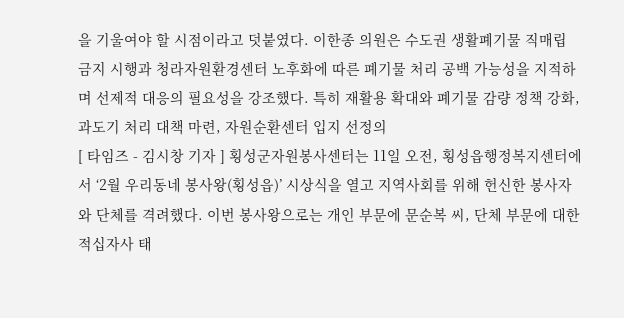을 기울여야 할 시점이라고 덧붙였다. 이한종 의원은 수도권 생활폐기물 직매립 금지 시행과 청라자원환경센터 노후화에 따른 폐기물 처리 공백 가능성을 지적하며 선제적 대응의 필요성을 강조했다. 특히 재활용 확대와 폐기물 감량 정책 강화, 과도기 처리 대책 마련, 자원순환센터 입지 선정의
[ 타임즈 - 김시창 기자 ] 횡성군자원봉사센터는 11일 오전, 횡성읍행정복지센터에서 ‘2월 우리동네 봉사왕(횡성읍)’ 시상식을 열고 지역사회를 위해 헌신한 봉사자와 단체를 격려했다. 이번 봉사왕으로는 개인 부문에 문순복 씨, 단체 부문에 대한적십자사 태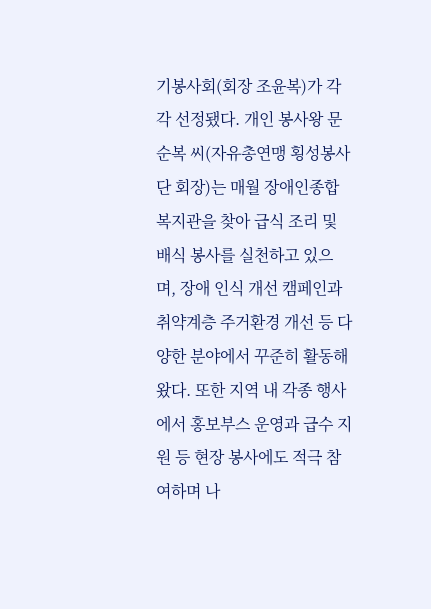기봉사회(회장 조윤복)가 각각 선정됐다. 개인 봉사왕 문순복 씨(자유총연맹 횡성봉사단 회장)는 매월 장애인종합복지관을 찾아 급식 조리 및 배식 봉사를 실천하고 있으며, 장애 인식 개선 캠페인과 취약계층 주거환경 개선 등 다양한 분야에서 꾸준히 활동해 왔다. 또한 지역 내 각종 행사에서 홍보부스 운영과 급수 지원 등 현장 봉사에도 적극 참여하며 나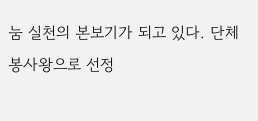눔 실천의 본보기가 되고 있다. 단체 봉사왕으로 선정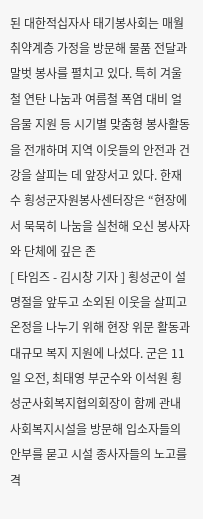된 대한적십자사 태기봉사회는 매월 취약계층 가정을 방문해 물품 전달과 말벗 봉사를 펼치고 있다. 특히 겨울철 연탄 나눔과 여름철 폭염 대비 얼음물 지원 등 시기별 맞춤형 봉사활동을 전개하며 지역 이웃들의 안전과 건강을 살피는 데 앞장서고 있다. 한재수 횡성군자원봉사센터장은 “현장에서 묵묵히 나눔을 실천해 오신 봉사자와 단체에 깊은 존
[ 타임즈 - 김시창 기자 ] 횡성군이 설 명절을 앞두고 소외된 이웃을 살피고 온정을 나누기 위해 현장 위문 활동과 대규모 복지 지원에 나섰다. 군은 11일 오전, 최태영 부군수와 이석원 횡성군사회복지협의회장이 함께 관내 사회복지시설을 방문해 입소자들의 안부를 묻고 시설 종사자들의 노고를 격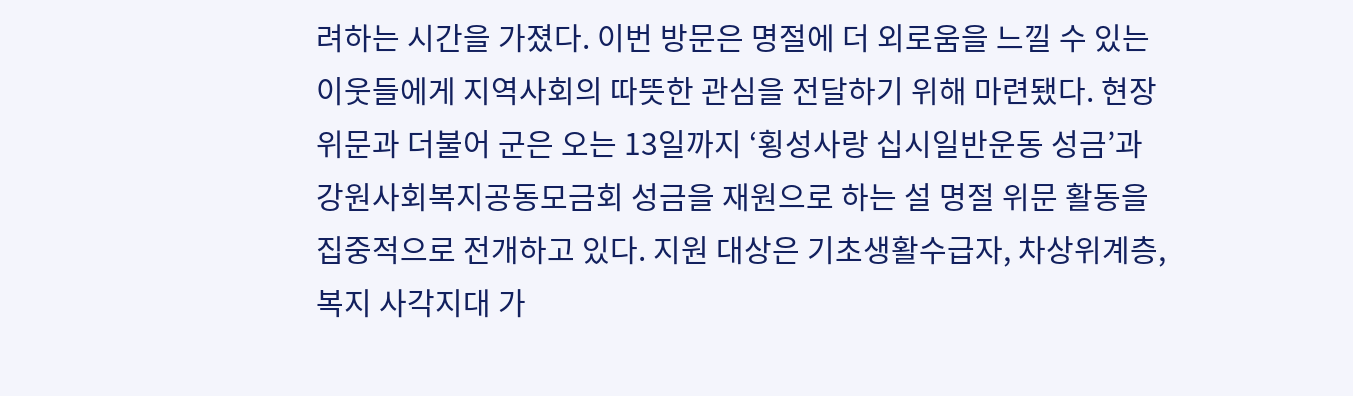려하는 시간을 가졌다. 이번 방문은 명절에 더 외로움을 느낄 수 있는 이웃들에게 지역사회의 따뜻한 관심을 전달하기 위해 마련됐다. 현장 위문과 더불어 군은 오는 13일까지 ‘횡성사랑 십시일반운동 성금’과 강원사회복지공동모금회 성금을 재원으로 하는 설 명절 위문 활동을 집중적으로 전개하고 있다. 지원 대상은 기초생활수급자, 차상위계층, 복지 사각지대 가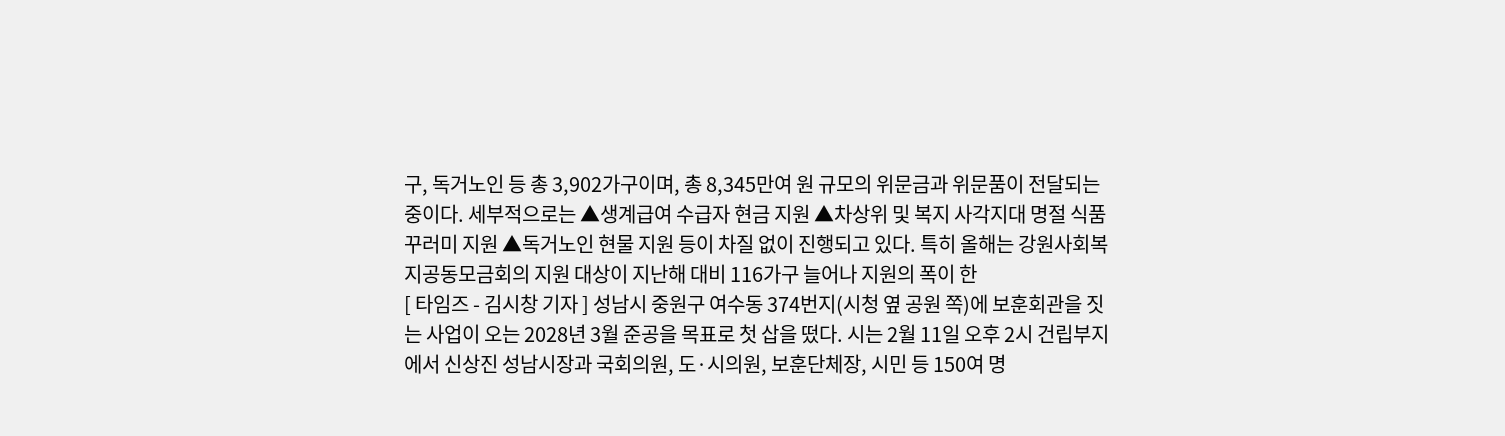구, 독거노인 등 총 3,902가구이며, 총 8,345만여 원 규모의 위문금과 위문품이 전달되는 중이다. 세부적으로는 ▲생계급여 수급자 현금 지원 ▲차상위 및 복지 사각지대 명절 식품 꾸러미 지원 ▲독거노인 현물 지원 등이 차질 없이 진행되고 있다. 특히 올해는 강원사회복지공동모금회의 지원 대상이 지난해 대비 116가구 늘어나 지원의 폭이 한
[ 타임즈 - 김시창 기자 ] 성남시 중원구 여수동 374번지(시청 옆 공원 쪽)에 보훈회관을 짓는 사업이 오는 2028년 3월 준공을 목표로 첫 삽을 떴다. 시는 2월 11일 오후 2시 건립부지에서 신상진 성남시장과 국회의원, 도·시의원, 보훈단체장, 시민 등 150여 명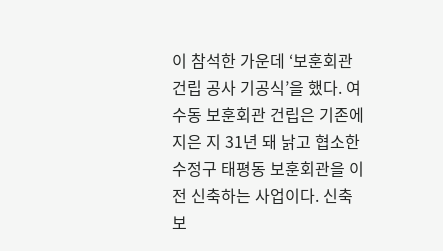이 참석한 가운데 ‘보훈회관 건립 공사 기공식’을 했다. 여수동 보훈회관 건립은 기존에 지은 지 31년 돼 낡고 협소한 수정구 태평동 보훈회관을 이전 신축하는 사업이다. 신축 보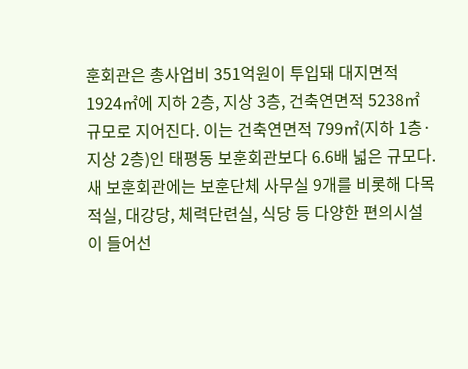훈회관은 총사업비 351억원이 투입돼 대지면적 1924㎡에 지하 2층, 지상 3층, 건축연면적 5238㎡ 규모로 지어진다. 이는 건축연면적 799㎡(지하 1층·지상 2층)인 태평동 보훈회관보다 6.6배 넓은 규모다. 새 보훈회관에는 보훈단체 사무실 9개를 비롯해 다목적실, 대강당, 체력단련실, 식당 등 다양한 편의시설이 들어선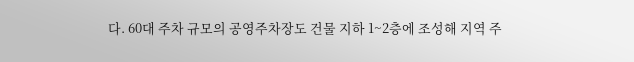다. 60대 주차 규모의 공영주차장도 건물 지하 1~2층에 조성해 지역 주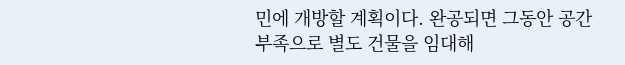민에 개방할 계획이다. 완공되면 그동안 공간 부족으로 별도 건물을 임대해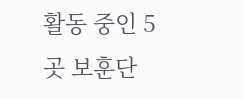활동 중인 5곳 보훈단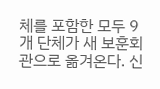체를 포함한 모두 9개 단체가 새 보훈회관으로 옮겨온다. 신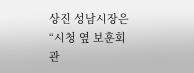상진 성남시장은 “시청 옆 보훈회관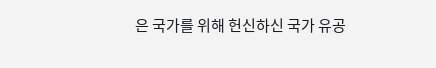은 국가를 위해 헌신하신 국가 유공